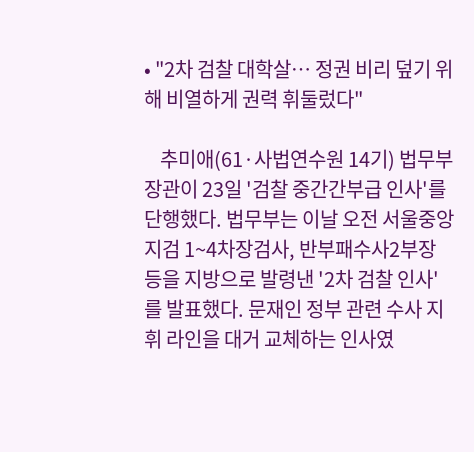• "2차 검찰 대학살… 정권 비리 덮기 위해 비열하게 권력 휘둘렀다"

    추미애(61·사법연수원 14기) 법무부장관이 23일 '검찰 중간간부급 인사'를 단행했다. 법무부는 이날 오전 서울중앙지검 1~4차장검사, 반부패수사2부장 등을 지방으로 발령낸 '2차 검찰 인사'를 발표했다. 문재인 정부 관련 수사 지휘 라인을 대거 교체하는 인사였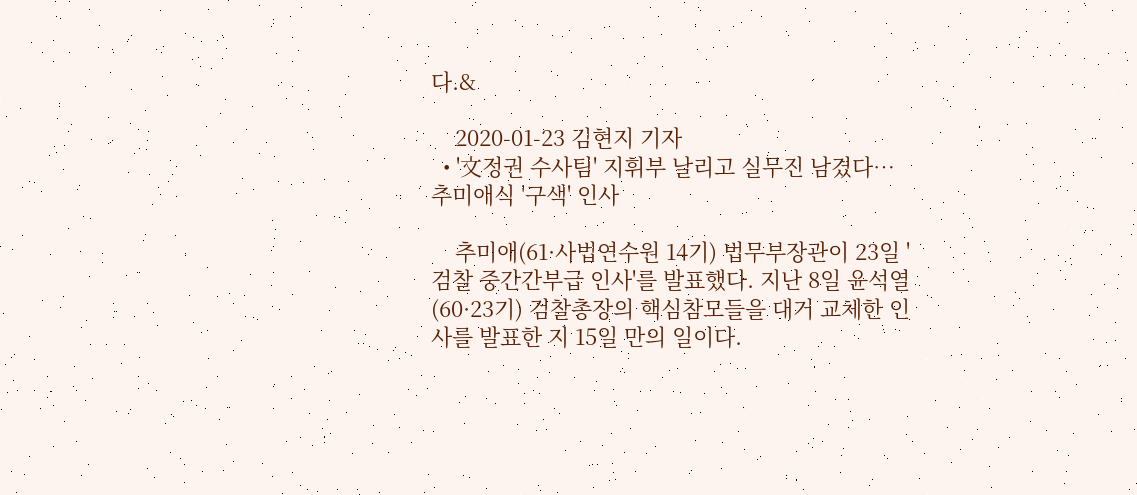다.&

    2020-01-23 김현지 기자
  • '文정권 수사팀' 지휘부 날리고 실무진 남겼다… 추미애식 '구색' 인사

    추미애(61·사법연수원 14기) 법무부장관이 23일 '검찰 중간간부급 인사'를 발표했다. 지난 8일 윤석열(60·23기) 검찰총장의 핵심참모들을 대거 교체한 인사를 발표한 지 15일 만의 일이다.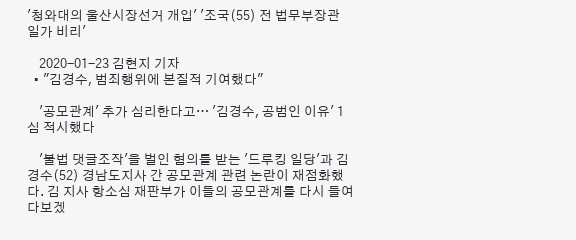'청와대의 울산시장선거 개입' '조국(55) 전 법무부장관 일가 비리'

    2020-01-23 김현지 기자
  • "김경수, 범죄행위에 본질적 기여했다"

    '공모관계' 추가 심리한다고… '김경수, 공범인 이유' 1심 적시했다

    '불법 댓글조작'을 벌인 혐의를 받는 '드루킹 일당'과 김경수(52) 경남도지사 간 공모관계 관련 논란이 재점화했다. 김 지사 항소심 재판부가 이들의 공모관계를 다시 들여다보겠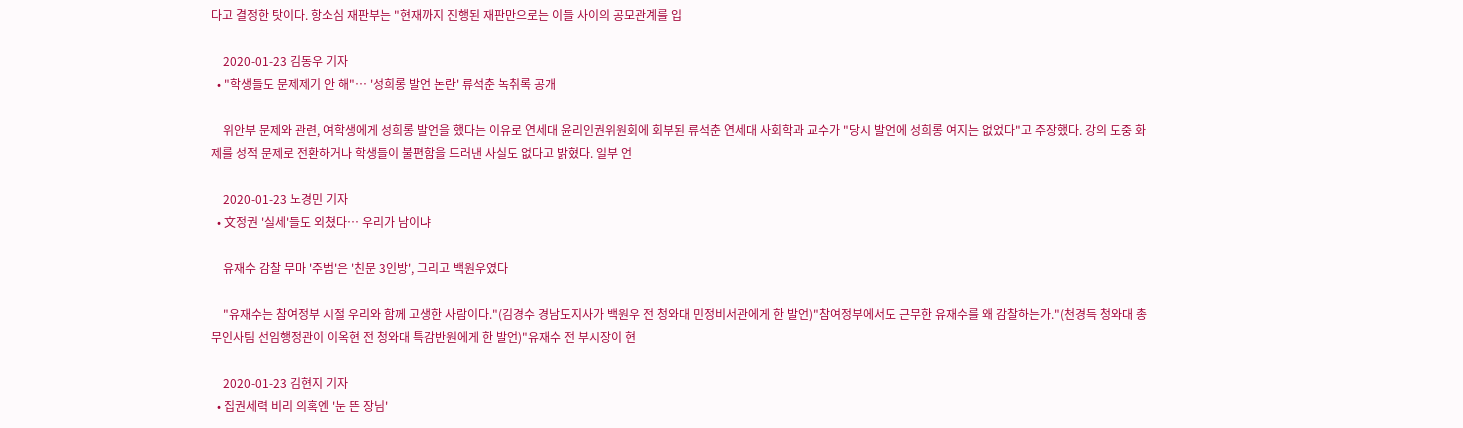다고 결정한 탓이다. 항소심 재판부는 "현재까지 진행된 재판만으로는 이들 사이의 공모관계를 입

    2020-01-23 김동우 기자
  • "학생들도 문제제기 안 해"… '성희롱 발언 논란' 류석춘 녹취록 공개

    위안부 문제와 관련, 여학생에게 성희롱 발언을 했다는 이유로 연세대 윤리인권위원회에 회부된 류석춘 연세대 사회학과 교수가 "당시 발언에 성희롱 여지는 없었다"고 주장했다. 강의 도중 화제를 성적 문제로 전환하거나 학생들이 불편함을 드러낸 사실도 없다고 밝혔다. 일부 언

    2020-01-23 노경민 기자
  • 文정권 '실세'들도 외쳤다… 우리가 남이냐

    유재수 감찰 무마 '주범'은 '친문 3인방', 그리고 백원우였다

    "유재수는 참여정부 시절 우리와 함께 고생한 사람이다."(김경수 경남도지사가 백원우 전 청와대 민정비서관에게 한 발언)"참여정부에서도 근무한 유재수를 왜 감찰하는가."(천경득 청와대 총무인사팀 선임행정관이 이옥현 전 청와대 특감반원에게 한 발언)"유재수 전 부시장이 현

    2020-01-23 김현지 기자
  • 집권세력 비리 의혹엔 '눈 뜬 장님'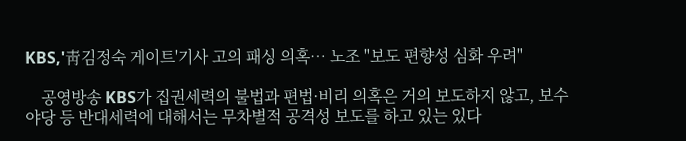KBS,'靑김정숙 게이트'기사 고의 패싱 의혹… 노조 "보도 편향성 심화 우려"

    공영방송 KBS가 집권세력의 불법과 편법·비리 의혹은 거의 보도하지 않고, 보수야당 등 반대세력에 대해서는 무차별적 공격성 보도를 하고 있는 있다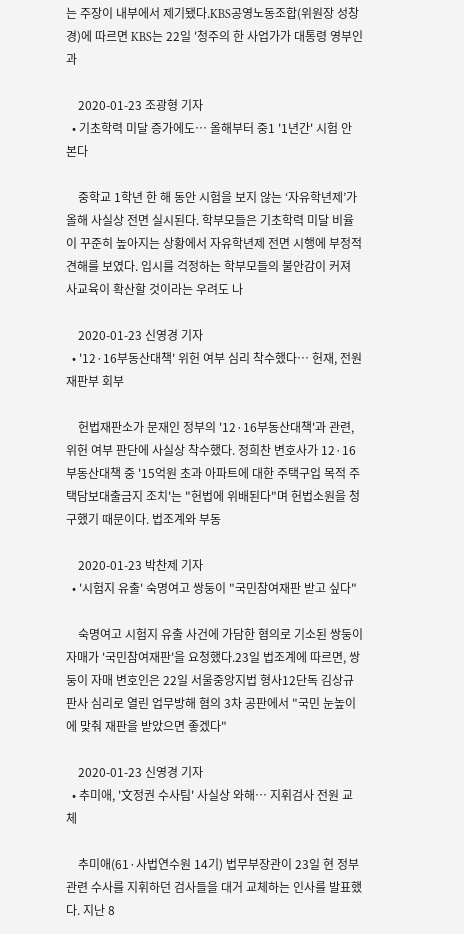는 주장이 내부에서 제기됐다.KBS공영노동조합(위원장 성창경)에 따르면 KBS는 22일 '청주의 한 사업가가 대통령 영부인과

    2020-01-23 조광형 기자
  • 기초학력 미달 증가에도… 올해부터 중1 '1년간' 시험 안 본다

    중학교 1학년 한 해 동안 시험을 보지 않는 ‘자유학년제’가 올해 사실상 전면 실시된다. 학부모들은 기초학력 미달 비율이 꾸준히 높아지는 상황에서 자유학년제 전면 시행에 부정적 견해를 보였다. 입시를 걱정하는 학부모들의 불안감이 커져 사교육이 확산할 것이라는 우려도 나

    2020-01-23 신영경 기자
  • '12·16부동산대책' 위헌 여부 심리 착수했다… 헌재, 전원재판부 회부

    헌법재판소가 문재인 정부의 '12·16부동산대책'과 관련, 위헌 여부 판단에 사실상 착수했다. 정희찬 변호사가 12·16부동산대책 중 '15억원 초과 아파트에 대한 주택구입 목적 주택담보대출금지 조치'는 "헌법에 위배된다"며 헌법소원을 청구했기 때문이다. 법조계와 부동

    2020-01-23 박찬제 기자
  • '시험지 유출' 숙명여고 쌍둥이 "국민참여재판 받고 싶다"

    숙명여고 시험지 유출 사건에 가담한 혐의로 기소된 쌍둥이 자매가 '국민참여재판'을 요청했다.23일 법조계에 따르면, 쌍둥이 자매 변호인은 22일 서울중앙지법 형사12단독 김상규 판사 심리로 열린 업무방해 혐의 3차 공판에서 "국민 눈높이에 맞춰 재판을 받았으면 좋겠다"

    2020-01-23 신영경 기자
  • 추미애, '文정권 수사팀' 사실상 와해… 지휘검사 전원 교체

    추미애(61·사법연수원 14기) 법무부장관이 23일 현 정부 관련 수사를 지휘하던 검사들을 대거 교체하는 인사를 발표했다. 지난 8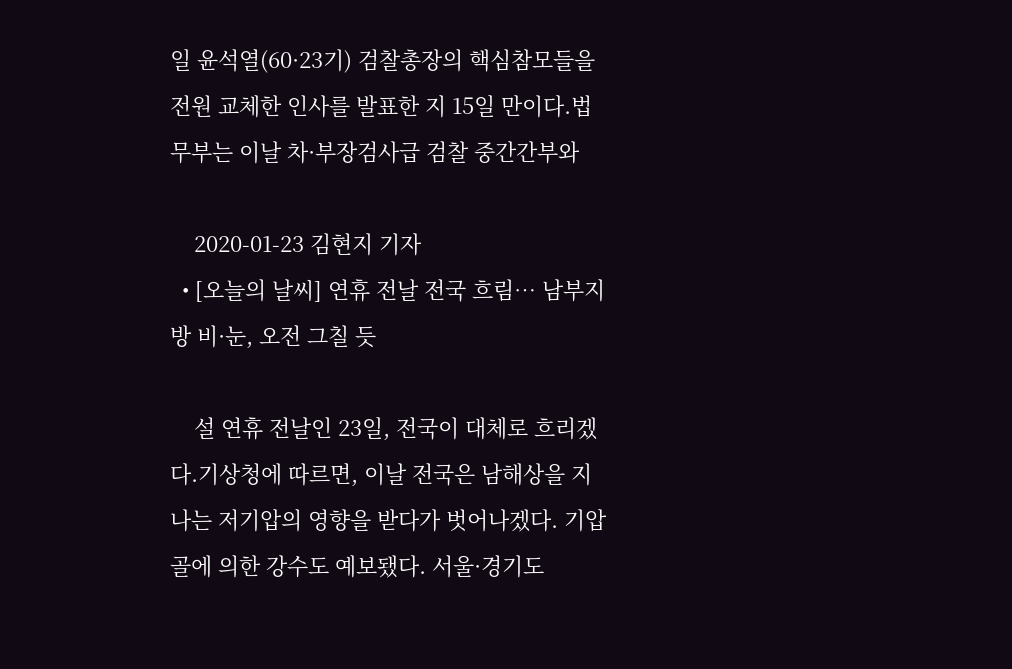일 윤석열(60·23기) 검찰총장의 핵심참모들을 전원 교체한 인사를 발표한 지 15일 만이다.법무부는 이날 차·부장검사급 검찰 중간간부와

    2020-01-23 김현지 기자
  • [오늘의 날씨] 연휴 전날 전국 흐림… 남부지방 비·눈, 오전 그칠 듯

    설 연휴 전날인 23일, 전국이 대체로 흐리겠다.기상청에 따르면, 이날 전국은 남해상을 지나는 저기압의 영향을 받다가 벗어나겠다. 기압골에 의한 강수도 예보됐다. 서울·경기도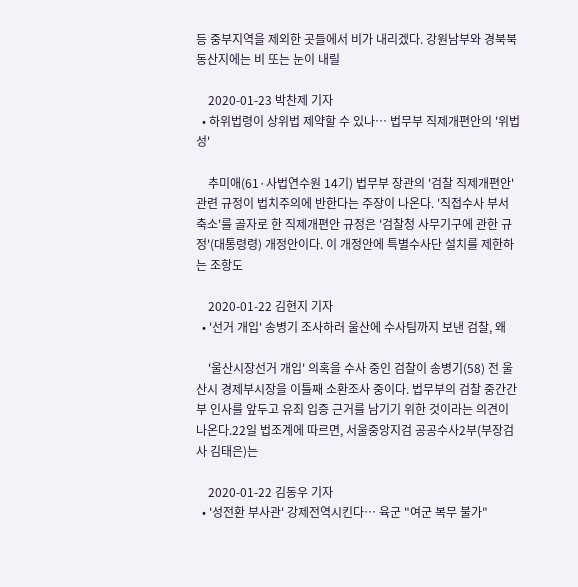등 중부지역을 제외한 곳들에서 비가 내리겠다. 강원남부와 경북북동산지에는 비 또는 눈이 내릴

    2020-01-23 박찬제 기자
  • 하위법령이 상위법 제약할 수 있나… 법무부 직제개편안의 '위법성'

    추미애(61·사법연수원 14기) 법무부 장관의 '검찰 직제개편안' 관련 규정이 법치주의에 반한다는 주장이 나온다. '직접수사 부서 축소'를 골자로 한 직제개편안 규정은 '검찰청 사무기구에 관한 규정'(대통령령) 개정안이다. 이 개정안에 특별수사단 설치를 제한하는 조항도

    2020-01-22 김현지 기자
  • '선거 개입' 송병기 조사하러 울산에 수사팀까지 보낸 검찰, 왜

    '울산시장선거 개입' 의혹을 수사 중인 검찰이 송병기(58) 전 울산시 경제부시장을 이틀째 소환조사 중이다. 법무부의 검찰 중간간부 인사를 앞두고 유죄 입증 근거를 남기기 위한 것이라는 의견이 나온다.22일 법조계에 따르면, 서울중앙지검 공공수사2부(부장검사 김태은)는

    2020-01-22 김동우 기자
  • '성전환 부사관' 강제전역시킨다… 육군 "여군 복무 불가"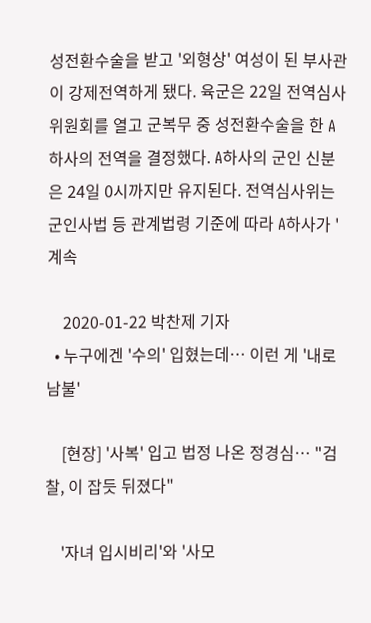성전환수술을 받고 '외형상' 여성이 된 부사관이 강제전역하게 됐다. 육군은 22일 전역심사위원회를 열고 군복무 중 성전환수술을 한 A하사의 전역을 결정했다. A하사의 군인 신분은 24일 0시까지만 유지된다. 전역심사위는 군인사법 등 관계법령 기준에 따라 A하사가 '계속

    2020-01-22 박찬제 기자
  • 누구에겐 '수의' 입혔는데… 이런 게 '내로남불'

    [현장] '사복' 입고 법정 나온 정경심… "검찰, 이 잡듯 뒤졌다"

    '자녀 입시비리'와 '사모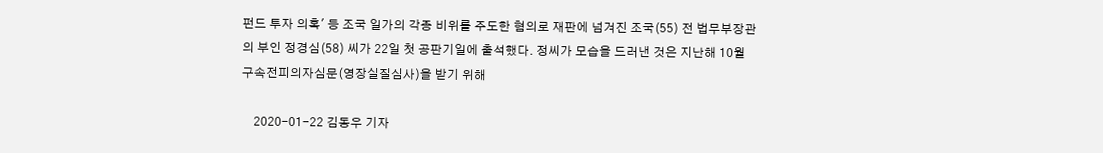펀드 투자 의혹' 등 조국 일가의 각종 비위를 주도한 혐의로 재판에 넘겨진 조국(55) 전 법무부장관의 부인 정경심(58) 씨가 22일 첫 공판기일에 출석했다. 정씨가 모습을 드러낸 것은 지난해 10월 구속전피의자심문(영장실질심사)을 받기 위해

    2020-01-22 김동우 기자